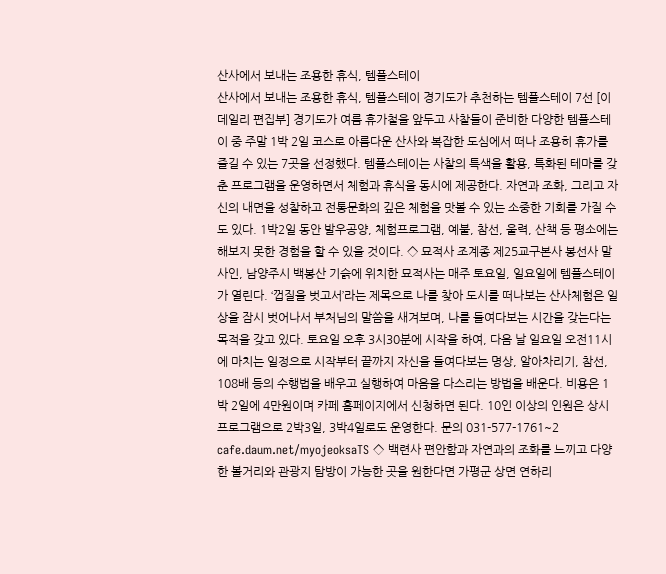산사에서 보내는 조용한 휴식, 템플스테이
산사에서 보내는 조용한 휴식, 템플스테이 경기도가 추천하는 템플스테이 7선 [이데일리 편집부] 경기도가 여름 휴가철을 앞두고 사찰들이 준비한 다양한 템플스테이 중 주말 1박 2일 코스로 아름다운 산사와 복잡한 도심에서 떠나 조용히 휴가를 즐길 수 있는 7곳을 선정했다. 템플스테이는 사찰의 특색을 활용, 특화된 테마를 갖춘 프로그램을 운영하면서 체험과 휴식을 동시에 제공한다. 자연과 조화, 그리고 자신의 내면을 성찰하고 전통문화의 깊은 체험을 맛볼 수 있는 소중한 기회를 가질 수도 있다. 1박2일 동안 발우공양, 체험프로그램, 예불, 참선, 울력, 산책 등 평소에는 해보지 못한 경험을 할 수 있을 것이다. ◇ 묘적사 조계종 제25교구본사 봉선사 말사인, 남양주시 백봉산 기슭에 위치한 묘적사는 매주 토요일, 일요일에 템플스테이가 열린다. ‘껍질을 벗고서’라는 제목으로 나를 찾아 도시를 떠나보는 산사체험은 일상을 잠시 벗어나서 부처님의 말씀을 새겨보며, 나를 들여다보는 시간을 갖는다는 목적을 갖고 있다. 토요일 오후 3시30분에 시작을 하여, 다음 날 일요일 오전11시에 마치는 일정으로 시작부터 끝까지 자신을 들여다보는 명상, 알아차리기, 참선, 108배 등의 수행법을 배우고 실행하여 마음을 다스리는 방법을 배운다. 비용은 1박 2일에 4만원이며 카페 홈페이지에서 신청하면 된다. 10인 이상의 인원은 상시 프로그램으로 2박3일, 3박4일로도 운영한다. 문의 031-577-1761~2 cafe.daum.net/myojeoksaTS ◇ 백련사 편안함과 자연과의 조화를 느끼고 다양한 볼거리와 관광지 탐방이 가능한 곳을 원한다면 가평군 상면 연하리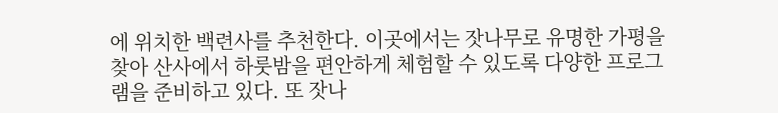에 위치한 백련사를 추천한다. 이곳에서는 잣나무로 유명한 가평을 찾아 산사에서 하룻밤을 편안하게 체험할 수 있도록 다양한 프로그램을 준비하고 있다. 또 잣나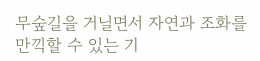무숲길을 거닐면서 자연과 조화를 만끽할 수 있는 기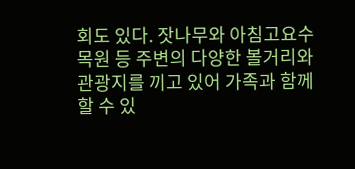회도 있다. 잣나무와 아침고요수목원 등 주변의 다양한 볼거리와 관광지를 끼고 있어 가족과 함께 할 수 있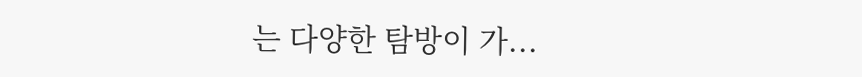는 다양한 탐방이 가...